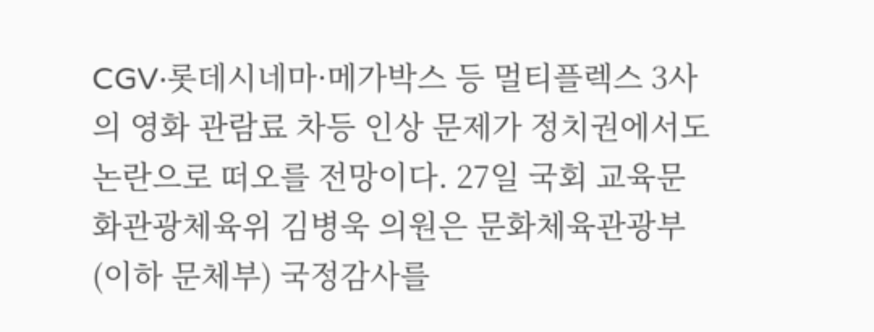CGV·롯데시네마·메가박스 등 멀티플렉스 3사의 영화 관람료 차등 인상 문제가 정치권에서도 논란으로 떠오를 전망이다. 27일 국회 교육문화관광체육위 김병욱 의원은 문화체육관광부(이하 문체부) 국정감사를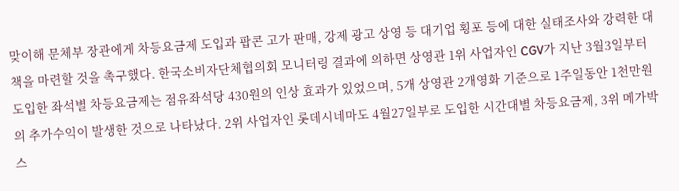맞이해 문체부 장관에게 차등요금제 도입과 팝콘 고가 판매, 강제 광고 상영 등 대기업 횡포 등에 대한 실태조사와 강력한 대책을 마련할 것을 촉구했다. 한국소비자단체협의회 모니터링 결과에 의하면 상영관 1위 사업자인 CGV가 지난 3월3일부터 도입한 좌석별 차등요금제는 점유좌석당 430원의 인상 효과가 있었으며, 5개 상영관 2개영화 기준으로 1주일동안 1천만원의 추가수익이 발생한 것으로 나타났다. 2위 사업자인 롯데시네마도 4월27일부로 도입한 시간대별 차등요금제, 3위 메가박스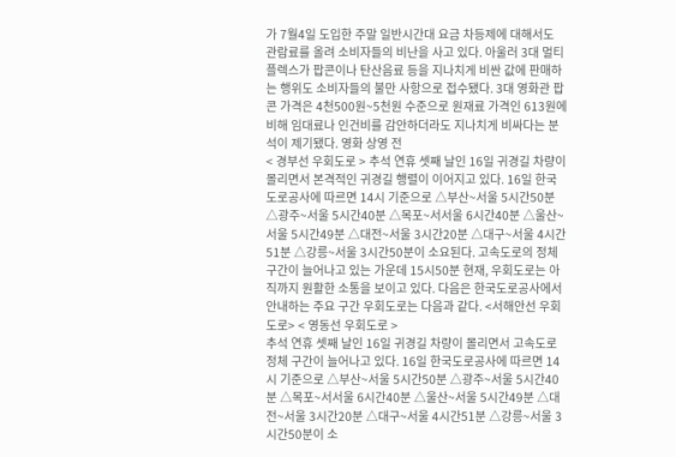가 7월4일 도입한 주말 일반시간대 요금 차등제에 대해서도 관람료를 올려 소비자들의 비난을 사고 있다. 아울러 3대 멀티플렉스가 팝콘이나 탄산음료 등을 지나치게 비싼 값에 판매하는 행위도 소비자들의 불만 사항으로 접수됐다. 3대 영화관 팝콘 가격은 4천500원~5천원 수준으로 원재료 가격인 613원에 비해 임대료나 인건비를 감안하더라도 지나치게 비싸다는 분석이 제기됐다. 영화 상영 전
< 경부선 우회도로 > 추석 연휴 셋째 날인 16일 귀경길 차량이 몰리면서 본격적인 귀경길 행렬이 이어지고 있다. 16일 한국도로공사에 따르면 14시 기준으로 △부산~서울 5시간50분 △광주~서울 5시간40분 △목포~서서울 6시간40분 △울산~서울 5시간49분 △대전~서울 3시간20분 △대구~서울 4시간51분 △강릉~서울 3시간50분이 소요된다. 고속도로의 정체구간이 늘어나고 있는 가운데 15시50분 현재, 우회도로는 아직까지 원활한 소통을 보이고 있다. 다음은 한국도로공사에서 안내하는 주요 구간 우회도로는 다음과 같다. <서해안선 우회도로> < 영동선 우회도로 >
추석 연휴 셋째 날인 16일 귀경길 차량이 몰리면서 고속도로 정체 구간이 늘어나고 있다. 16일 한국도로공사에 따르면 14시 기준으로 △부산~서울 5시간50분 △광주~서울 5시간40분 △목포~서서울 6시간40분 △울산~서울 5시간49분 △대전~서울 3시간20분 △대구~서울 4시간51분 △강릉~서울 3시간50분이 소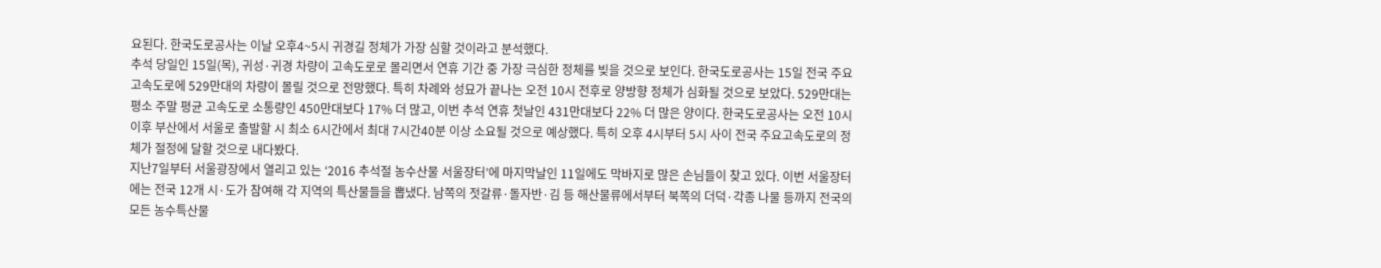요된다. 한국도로공사는 이날 오후4~5시 귀경길 정체가 가장 심할 것이라고 분석했다.
추석 당일인 15일(목), 귀성·귀경 차량이 고속도로로 몰리면서 연휴 기간 중 가장 극심한 정체를 빚을 것으로 보인다. 한국도로공사는 15일 전국 주요고속도로에 529만대의 차량이 몰릴 것으로 전망했다. 특히 차례와 성묘가 끝나는 오전 10시 전후로 양방향 정체가 심화될 것으로 보았다. 529만대는 평소 주말 평균 고속도로 소통량인 450만대보다 17% 더 많고, 이번 추석 연휴 첫날인 431만대보다 22% 더 많은 양이다. 한국도로공사는 오전 10시 이후 부산에서 서울로 출발할 시 최소 6시간에서 최대 7시간40분 이상 소요될 것으로 예상했다. 특히 오후 4시부터 5시 사이 전국 주요고속도로의 정체가 절정에 달할 것으로 내다봤다.
지난7일부터 서울광장에서 열리고 있는 ‘2016 추석절 농수산물 서울장터’에 마지막날인 11일에도 막바지로 많은 손님들이 찾고 있다. 이번 서울장터에는 전국 12개 시·도가 참여해 각 지역의 특산물들을 뽑냈다. 남쪽의 젓갈류·돌자반·김 등 해산물류에서부터 북쪽의 더덕·각종 나물 등까지 전국의 모든 농수특산물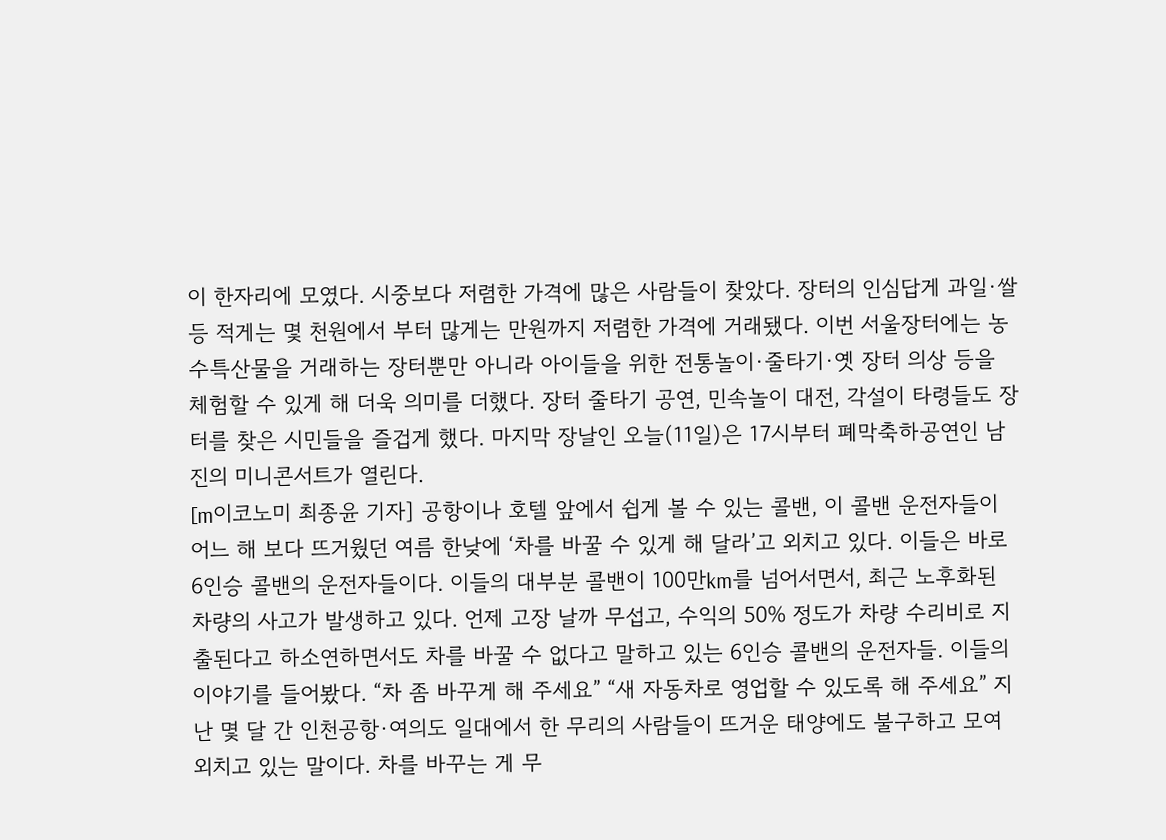이 한자리에 모였다. 시중보다 저렴한 가격에 많은 사람들이 찾았다. 장터의 인심답게 과일·쌀 등 적게는 몇 천원에서 부터 많게는 만원까지 저렴한 가격에 거래됐다. 이번 서울장터에는 농수특산물을 거래하는 장터뿐만 아니라 아이들을 위한 전통놀이·줄타기·옛 장터 의상 등을 체험할 수 있게 해 더욱 의미를 더했다. 장터 줄타기 공연, 민속놀이 대전, 각설이 타령들도 장터를 찾은 시민들을 즐겁게 했다. 마지막 장날인 오늘(11일)은 17시부터 폐막축하공연인 남진의 미니콘서트가 열린다.
[m이코노미 최종윤 기자] 공항이나 호텔 앞에서 쉽게 볼 수 있는 콜밴, 이 콜밴 운전자들이 어느 해 보다 뜨거웠던 여름 한낮에 ‘차를 바꿀 수 있게 해 달라’고 외치고 있다. 이들은 바로 6인승 콜밴의 운전자들이다. 이들의 대부분 콜밴이 100만km를 넘어서면서, 최근 노후화된 차량의 사고가 발생하고 있다. 언제 고장 날까 무섭고, 수익의 50% 정도가 차량 수리비로 지출된다고 하소연하면서도 차를 바꿀 수 없다고 말하고 있는 6인승 콜밴의 운전자들. 이들의 이야기를 들어봤다. “차 좀 바꾸게 해 주세요” “새 자동차로 영업할 수 있도록 해 주세요” 지난 몇 달 간 인천공항·여의도 일대에서 한 무리의 사람들이 뜨거운 태양에도 불구하고 모여 외치고 있는 말이다. 차를 바꾸는 게 무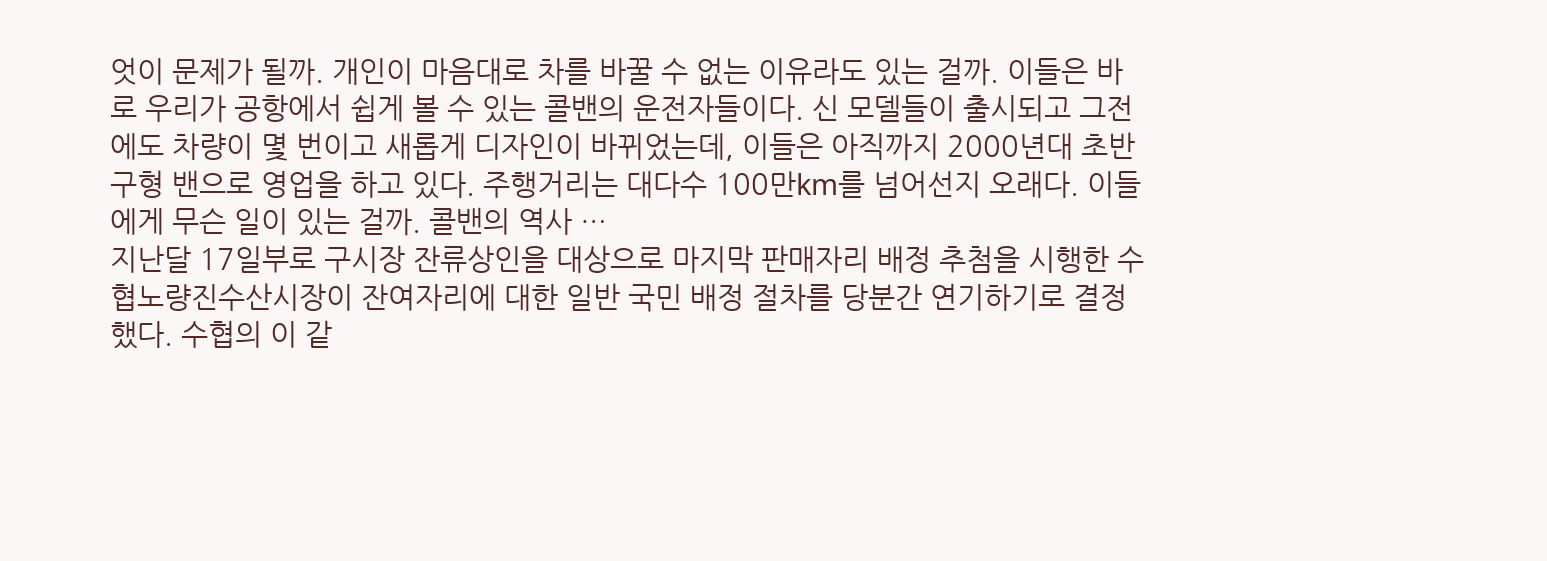엇이 문제가 될까. 개인이 마음대로 차를 바꿀 수 없는 이유라도 있는 걸까. 이들은 바로 우리가 공항에서 쉽게 볼 수 있는 콜밴의 운전자들이다. 신 모델들이 출시되고 그전에도 차량이 몇 번이고 새롭게 디자인이 바뀌었는데, 이들은 아직까지 2000년대 초반 구형 밴으로 영업을 하고 있다. 주행거리는 대다수 100만km를 넘어선지 오래다. 이들에게 무슨 일이 있는 걸까. 콜밴의 역사 …
지난달 17일부로 구시장 잔류상인을 대상으로 마지막 판매자리 배정 추첨을 시행한 수협노량진수산시장이 잔여자리에 대한 일반 국민 배정 절차를 당분간 연기하기로 결정했다. 수협의 이 같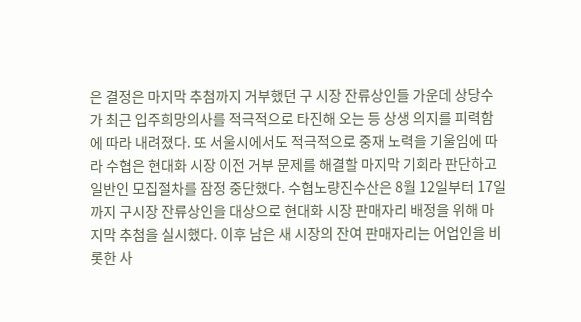은 결정은 마지막 추첨까지 거부했던 구 시장 잔류상인들 가운데 상당수가 최근 입주희망의사를 적극적으로 타진해 오는 등 상생 의지를 피력함에 따라 내려졌다. 또 서울시에서도 적극적으로 중재 노력을 기울임에 따라 수협은 현대화 시장 이전 거부 문제를 해결할 마지막 기회라 판단하고 일반인 모집절차를 잠정 중단했다. 수협노량진수산은 8월 12일부터 17일까지 구시장 잔류상인을 대상으로 현대화 시장 판매자리 배정을 위해 마지막 추첨을 실시했다. 이후 남은 새 시장의 잔여 판매자리는 어업인을 비롯한 사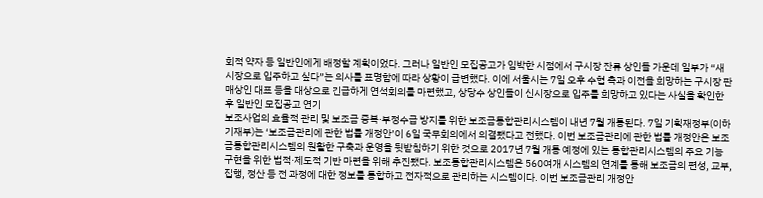회적 약자 등 일반인에게 배정할 계획이었다. 그러나 일반인 모집공고가 임박한 시점에서 구시장 잔류 상인들 가운데 일부가 “새 시장으로 입주하고 싶다”는 의사를 표명함에 따라 상황이 급변했다. 이에 서울시는 7일 오후 수협 측과 이전을 희망하는 구시장 판매상인 대표 등을 대상으로 긴급하게 연석회의를 마련했고, 상당수 상인들이 신시장으로 입주를 희망하고 있다는 사실을 확인한 후 일반인 모집공고 연기
보조사업의 효율적 관리 및 보조금 중복·부정수급 방지를 위한 보조금통합관리시스템이 내년 7월 개통된다. 7일 기획재정부(이하 기재부)는 ‘보조금관리에 관한 법률 개정안’이 6일 국무회의에서 의결됐다고 전했다. 이번 보조금관리에 관한 법률 개정안은 보조금통합관리시스템의 원활한 구축과 운영을 뒷받침하기 위한 것으로 2017년 7월 개통 예정에 있는 통합관리시스템의 주요 기능 구현을 위한 법적·제도적 기반 마련을 위해 추진됐다. 보조통합관리시스템은 560여개 시스템의 연계를 통해 보조금의 편성, 교부, 집행, 정산 등 전 과정에 대한 정보를 통합하고 전자적으로 관리하는 시스템이다. 이번 보조금관리 개정안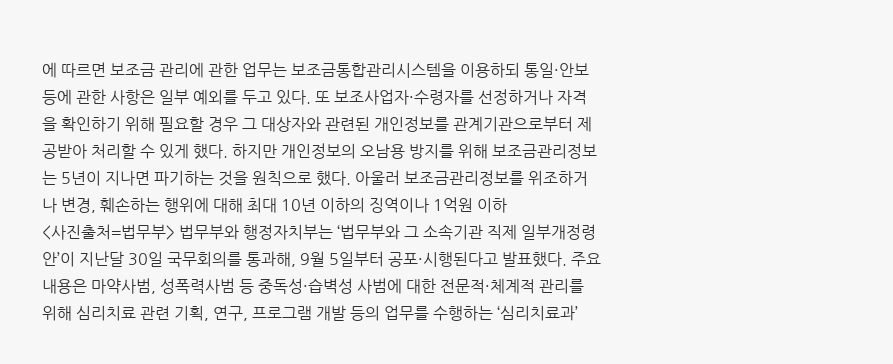에 따르면 보조금 관리에 관한 업무는 보조금통합관리시스템을 이용하되 통일·안보 등에 관한 사항은 일부 예외를 두고 있다. 또 보조사업자·수령자를 선정하거나 자격을 확인하기 위해 필요할 경우 그 대상자와 관련된 개인정보를 관계기관으로부터 제공받아 처리할 수 있게 했다. 하지만 개인정보의 오남용 방지를 위해 보조금관리정보는 5년이 지나면 파기하는 것을 원칙으로 했다. 아울러 보조금관리정보를 위조하거나 변경, 훼손하는 행위에 대해 최대 10년 이하의 징역이나 1억원 이하
<사진출처=법무부> 법무부와 행정자치부는 ‘법무부와 그 소속기관 직제 일부개정령안’이 지난달 30일 국무회의를 통과해, 9월 5일부터 공포·시행된다고 발표했다. 주요내용은 마약사범, 성폭력사범 등 중독성·습벽성 사범에 대한 전문적·체계적 관리를 위해 심리치료 관련 기획, 연구, 프로그램 개발 등의 업무를 수행하는 ‘심리치료과’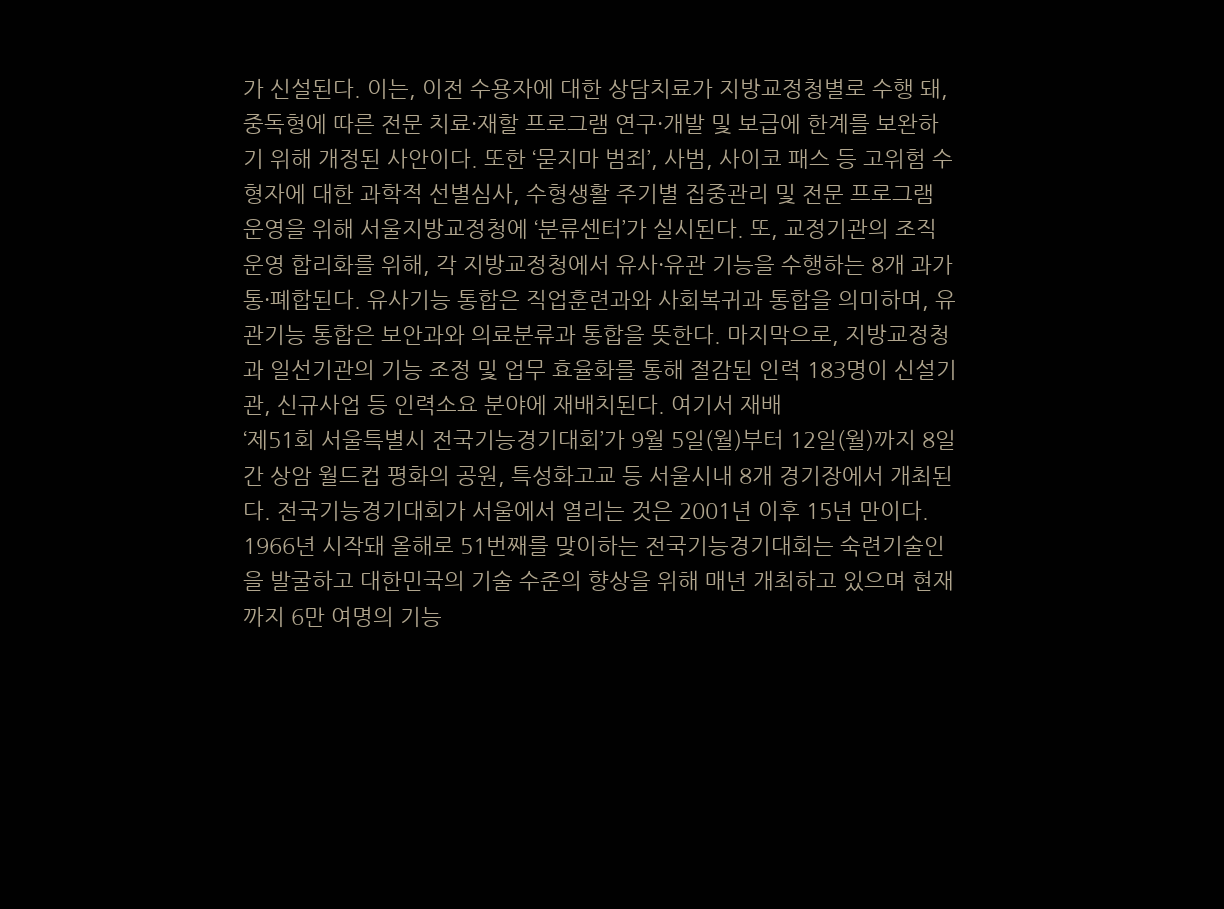가 신설된다. 이는, 이전 수용자에 대한 상담치료가 지방교정청별로 수행 돼, 중독형에 따른 전문 치료·재할 프로그램 연구·개발 및 보급에 한계를 보완하기 위해 개정된 사안이다. 또한 ‘묻지마 범죄’, 사범, 사이코 패스 등 고위험 수형자에 대한 과학적 선별심사, 수형생활 주기별 집중관리 및 전문 프로그램 운영을 위해 서울지방교정청에 ‘분류센터’가 실시된다. 또, 교정기관의 조직운영 합리화를 위해, 각 지방교정청에서 유사·유관 기능을 수행하는 8개 과가 통·폐합된다. 유사기능 통합은 직업훈련과와 사회복귀과 통합을 의미하며, 유관기능 통합은 보안과와 의료분류과 통합을 뜻한다. 마지막으로, 지방교정청과 일선기관의 기능 조정 및 업무 효율화를 통해 절감된 인력 183명이 신설기관, 신규사업 등 인력소요 분야에 재배치된다. 여기서 재배
‘제51회 서울특별시 전국기능경기대회’가 9월 5일(월)부터 12일(월)까지 8일간 상암 월드컵 평화의 공원, 특성화고교 등 서울시내 8개 경기장에서 개최된다. 전국기능경기대회가 서울에서 열리는 것은 2001년 이후 15년 만이다. 1966년 시작돼 올해로 51번째를 맞이하는 전국기능경기대회는 숙련기술인을 발굴하고 대한민국의 기술 수준의 향상을 위해 매년 개최하고 있으며 현재까지 6만 여명의 기능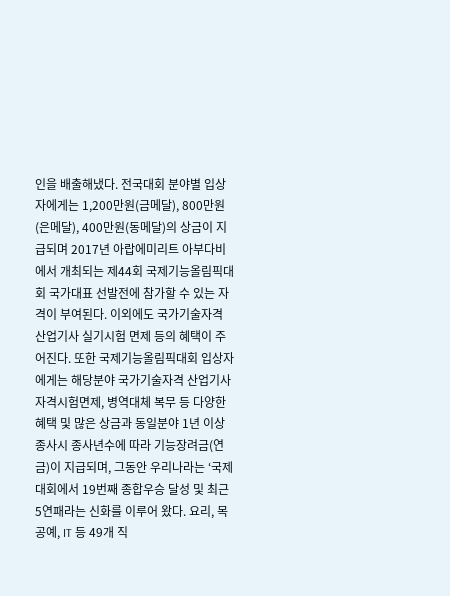인을 배출해냈다. 전국대회 분야별 입상자에게는 1,200만원(금메달), 800만원(은메달), 400만원(동메달)의 상금이 지급되며 2017년 아랍에미리트 아부다비에서 개최되는 제44회 국제기능올림픽대회 국가대표 선발전에 참가할 수 있는 자격이 부여된다. 이외에도 국가기술자격 산업기사 실기시험 면제 등의 혜택이 주어진다. 또한 국제기능올림픽대회 입상자에게는 해당분야 국가기술자격 산업기사 자격시험면제, 병역대체 복무 등 다양한 혜택 및 많은 상금과 동일분야 1년 이상 종사시 종사년수에 따라 기능장려금(연금)이 지급되며, 그동안 우리나라는 ‘국제대회에서 19번째 종합우승 달성 및 최근 5연패라는 신화를 이루어 왔다. 요리, 목공예, IT 등 49개 직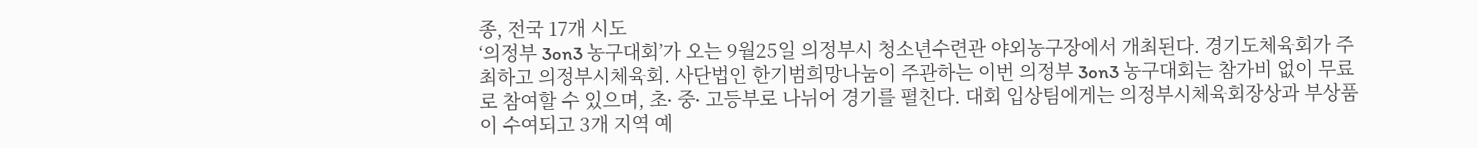종, 전국 17개 시도
‘의정부 3on3 농구대회’가 오는 9월25일 의정부시 청소년수련관 야외농구장에서 개최된다. 경기도체육회가 주최하고 의정부시체육회. 사단법인 한기범희망나눔이 주관하는 이번 의정부 3on3 농구대회는 참가비 없이 무료로 참여할 수 있으며, 초∙ 중∙ 고등부로 나뉘어 경기를 펼친다. 대회 입상팀에게는 의정부시체육회장상과 부상품이 수여되고 3개 지역 예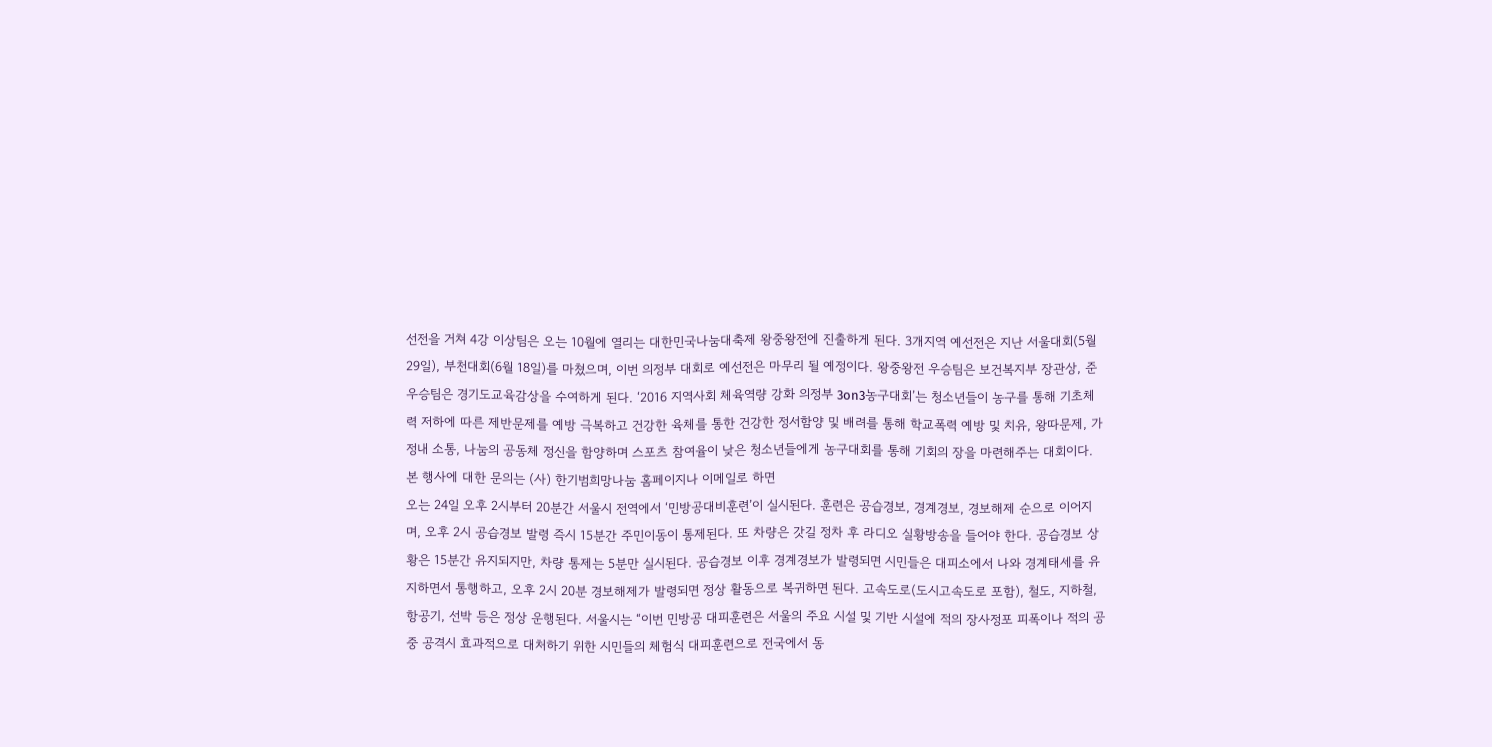선전을 거쳐 4강 이상팀은 오는 10월에 열리는 대한민국나눔대축제 왕중왕전에 진출하게 된다. 3개지역 예선전은 지난 서울대회(5월 29일), 부천대회(6월 18일)를 마쳤으며, 이번 의정부 대회로 예선전은 마무리 될 예정이다. 왕중왕전 우승팀은 보건복지부 장관상, 준우승팀은 경기도교육감상을 수여하게 된다. ‘2016 지역사회 체육역량 강화 의정부 3on3농구대회’는 청소년들이 농구를 통해 기초체력 저하에 따른 제반문제를 예방 극복하고 건강한 육체를 통한 건강한 정서함양 및 배려를 통해 학교폭력 예방 및 치유, 왕따문제, 가정내 소통, 나눔의 공동체 정신을 함양하며 스포츠 참여율이 낮은 청소년들에게 농구대회를 통해 기회의 장을 마련해주는 대회이다. 본 행사에 대한 문의는 (사) 한기범희망나눔 홈페이지나 이메일로 하면
오는 24일 오후 2시부터 20분간 서울시 전역에서 ‘민방공대비훈련’이 실시된다. 훈련은 공습경보, 경계경보, 경보해제 순으로 이어지며, 오후 2시 공습경보 발령 즉시 15분간 주민이동이 통제된다. 또 차량은 갓길 정차 후 라디오 실황방송을 들어야 한다. 공습경보 상황은 15분간 유지되지만, 차량 통제는 5분만 실시된다. 공습경보 이후 경계경보가 발령되면 시민들은 대피소에서 나와 경계태세를 유지하면서 통행하고, 오후 2시 20분 경보해제가 발령되면 정상 활동으로 복귀하면 된다. 고속도로(도시고속도로 포함), 철도, 지하철, 항공기, 선박 등은 정상 운행된다. 서울시는 “이번 민방공 대피훈련은 서울의 주요 시설 및 기반 시설에 적의 장사정포 피폭이나 적의 공중 공격시 효과적으로 대처하기 위한 시민들의 체험식 대피훈련으로 전국에서 동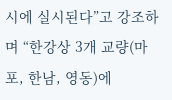시에 실시된다”고 강조하며 “한강상 3개 교량(마포, 한남, 영동)에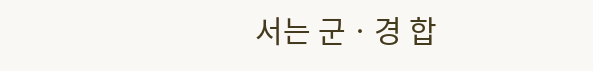서는 군ㆍ경 합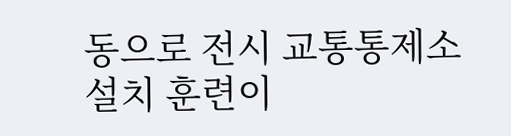동으로 전시 교통통제소 설치 훈련이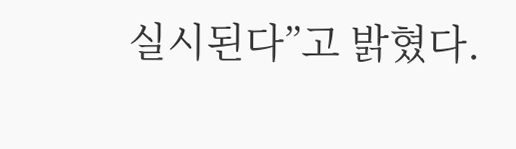실시된다”고 밝혔다.